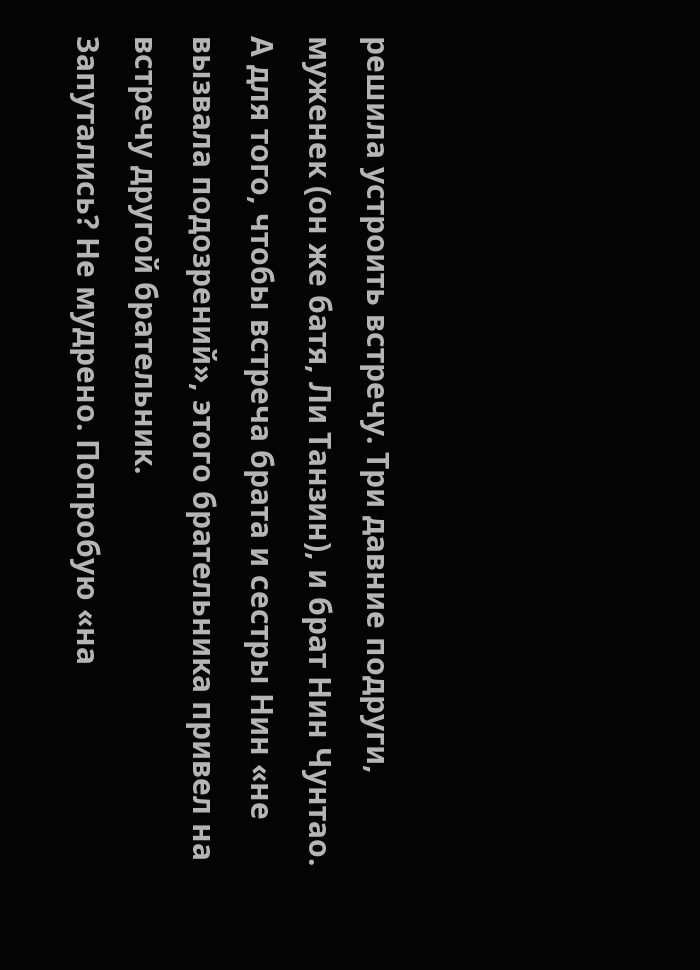решила устроить встречу. Три давние подруги, муженек (он же батя, Ли Танзин), и брат Нин Чунтао. А для того, чтобы встреча брата и сестры Нин «не вызвала подозрений», этого брательника привел на встречу другой брательник.
Запутались? Не мудрено. Попробую «на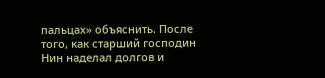пальцах» объяснить. После того, как старший господин Нин наделал долгов и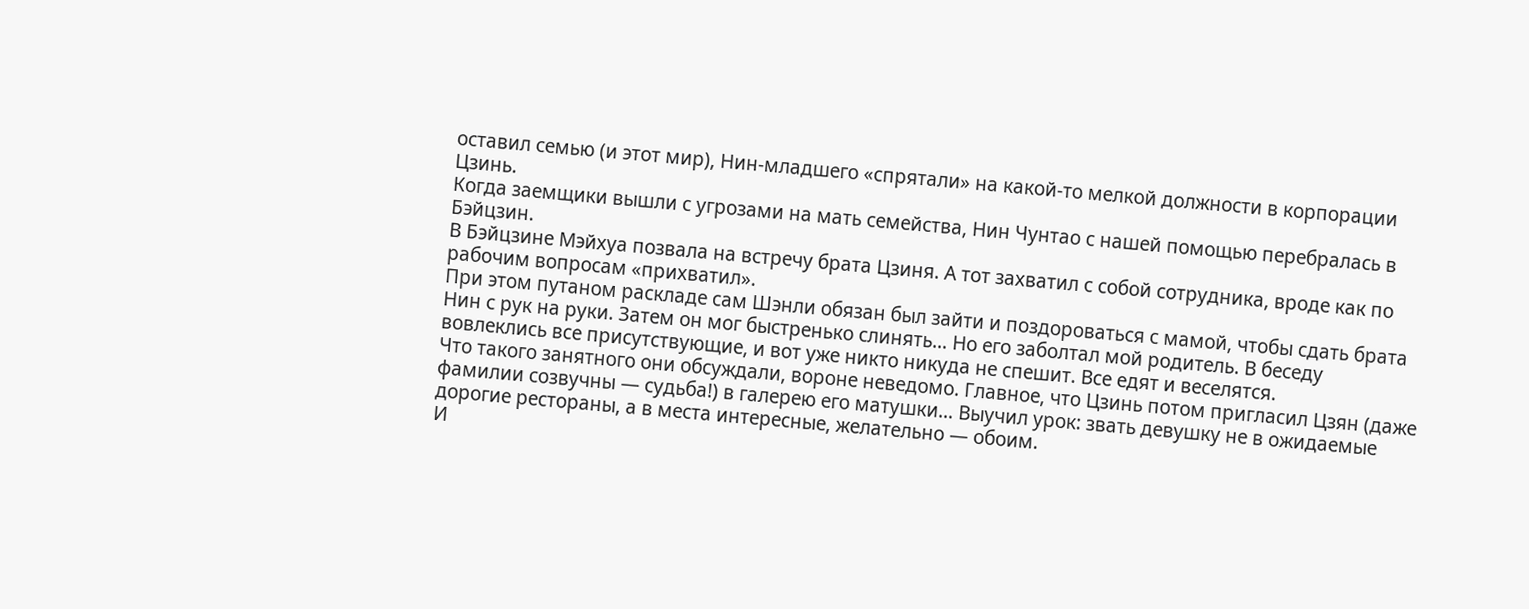оставил семью (и этот мир), Нин-младшего «спрятали» на какой-то мелкой должности в корпорации Цзинь.
Когда заемщики вышли с угрозами на мать семейства, Нин Чунтао с нашей помощью перебралась в Бэйцзин.
В Бэйцзине Мэйхуа позвала на встречу брата Цзиня. А тот захватил с собой сотрудника, вроде как по рабочим вопросам «прихватил».
При этом путаном раскладе сам Шэнли обязан был зайти и поздороваться с мамой, чтобы сдать брата Нин с рук на руки. Затем он мог быстренько слинять… Но его заболтал мой родитель. В беседу вовлеклись все присутствующие, и вот уже никто никуда не спешит. Все едят и веселятся.
Что такого занятного они обсуждали, вороне неведомо. Главное, что Цзинь потом пригласил Цзян (даже фамилии созвучны — судьба!) в галерею его матушки… Выучил урок: звать девушку не в ожидаемые дорогие рестораны, а в места интересные, желательно — обоим.
И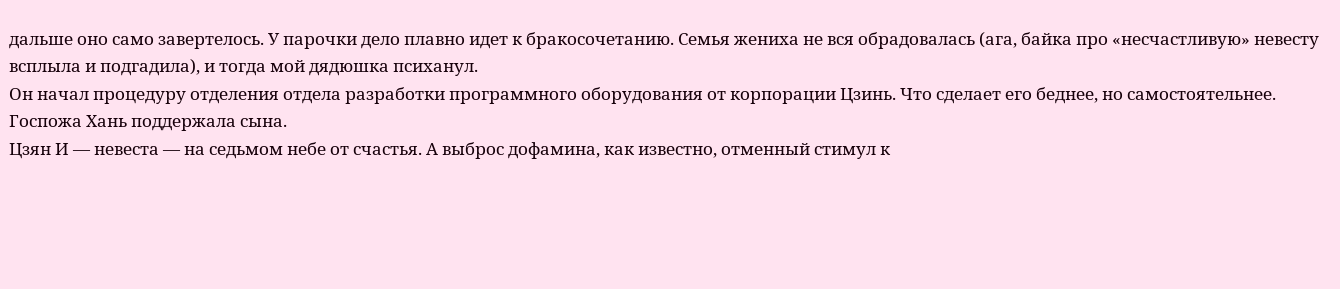дальше оно само завертелось. У парочки дело плавно идет к бракосочетанию. Семья жениха не вся обрадовалась (ага, байка про «несчастливую» невесту всплыла и подгадила), и тогда мой дядюшка психанул.
Он начал процедуру отделения отдела разработки программного оборудования от корпорации Цзинь. Что сделает его беднее, но самостоятельнее.
Госпожа Хань поддержала сына.
Цзян И — невеста — на седьмом небе от счастья. А выброс дофамина, как известно, отменный стимул к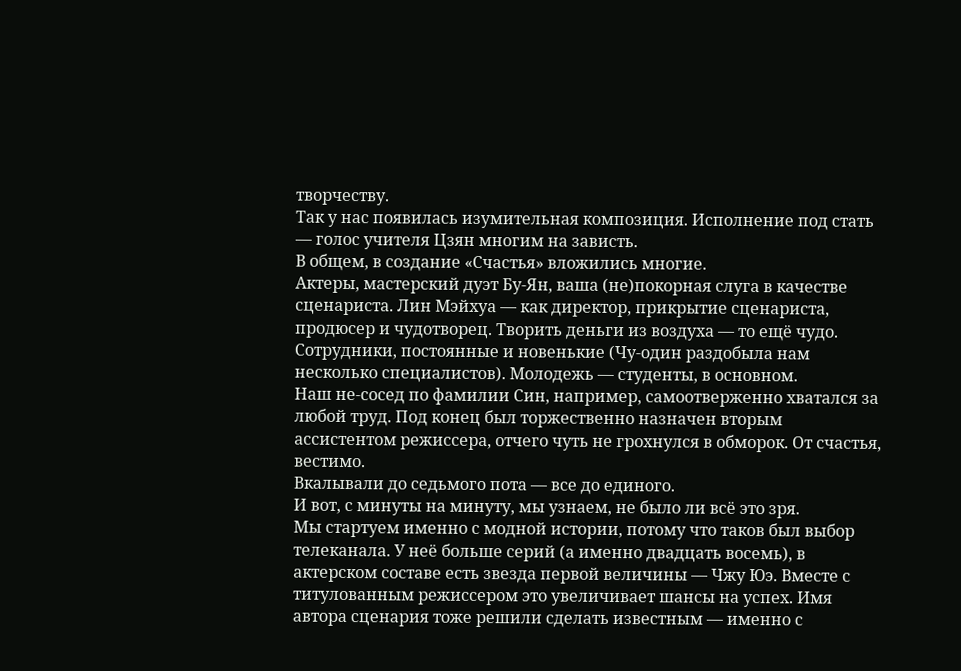творчеству.
Так у нас появилась изумительная композиция. Исполнение под стать — голос учителя Цзян многим на зависть.
В общем, в создание «Счастья» вложились многие.
Актеры, мастерский дуэт Бу-Ян, ваша (не)покорная слуга в качестве сценариста. Лин Мэйхуа — как директор, прикрытие сценариста, продюсер и чудотворец. Творить деньги из воздуха — то ещё чудо.
Сотрудники, постоянные и новенькие (Чу-один раздобыла нам несколько специалистов). Молодежь — студенты, в основном.
Наш не-сосед по фамилии Син, например, самоотверженно хватался за любой труд. Под конец был торжественно назначен вторым ассистентом режиссера, отчего чуть не грохнулся в обморок. От счастья, вестимо.
Вкалывали до седьмого пота — все до единого.
И вот, с минуты на минуту, мы узнаем, не было ли всё это зря.
Мы стартуем именно с модной истории, потому что таков был выбор телеканала. У неё больше серий (а именно двадцать восемь), в актерском составе есть звезда первой величины — Чжу Юэ. Вместе с титулованным режиссером это увеличивает шансы на успех. Имя автора сценария тоже решили сделать известным — именно с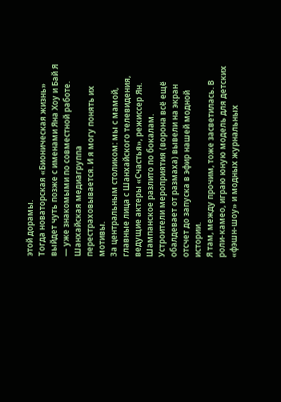этой дорамы.
Тогда новаторская «Бионическая жизнь» выйдет чуть позже с именами Яна Хоу и Бай Я — уже знакомыми по совместной работе.
Шанхайская медиагруппа перестраховывается. И я могу понять их мотивы.
За центральным столиком: мы с мамой, главные лица с Шанхайского телевидения, ведущие актеры «Счастья», режиссер Ян.
Шампанское разлито по бокалам.
Устроители мероприятия (ворона всё ещё обалдевает от размаха) вывели на экран отсчет до запуска в эфир нашей модной истории.
Я там, между прочим, тоже засветилась. В роли-камео, играю юную модель для детских «фэшн-шоу» и модных журнальных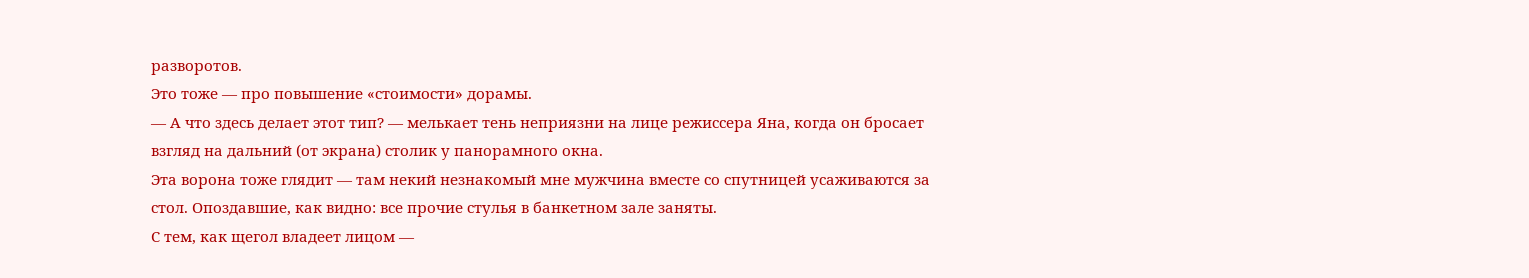разворотов.
Это тоже — про повышение «стоимости» дорамы.
— А что здесь делает этот тип? — мелькает тень неприязни на лице режиссера Яна, когда он бросает взгляд на дальний (от экрана) столик у панорамного окна.
Эта ворона тоже глядит — там некий незнакомый мне мужчина вместе со спутницей усаживаются за стол. Опоздавшие, как видно: все прочие стулья в банкетном зале заняты.
С тем, как щегол владеет лицом —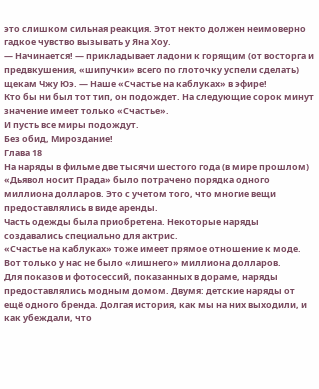это слишком сильная реакция. Этот некто должен неимоверно гадкое чувство вызывать у Яна Хоу.
— Начинается! — прикладывает ладони к горящим (от восторга и предвкушения, «шипучки» всего по глоточку успели сделать) щекам Чжу Юэ. — Наше «Счастье на каблуках» в эфире!
Кто бы ни был тот тип, он подождет. На следующие сорок минут значение имеет только «Счастье».
И пусть все миры подождут.
Без обид, Мироздание!
Глава 18
На наряды в фильме две тысячи шестого года (в мире прошлом) «Дьявол носит Прада» было потрачено порядка одного миллиона долларов. Это с учетом того, что многие вещи предоставлялись в виде аренды.
Часть одежды была приобретена. Некоторые наряды создавались специально для актрис.
«Счастье на каблуках» тоже имеет прямое отношение к моде.
Вот только у нас не было «лишнего» миллиона долларов.
Для показов и фотосессий, показанных в дораме, наряды предоставлялись модным домом. Двумя: детские наряды от ещё одного бренда. Долгая история, как мы на них выходили, и как убеждали, что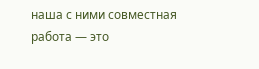наша с ними совместная работа — это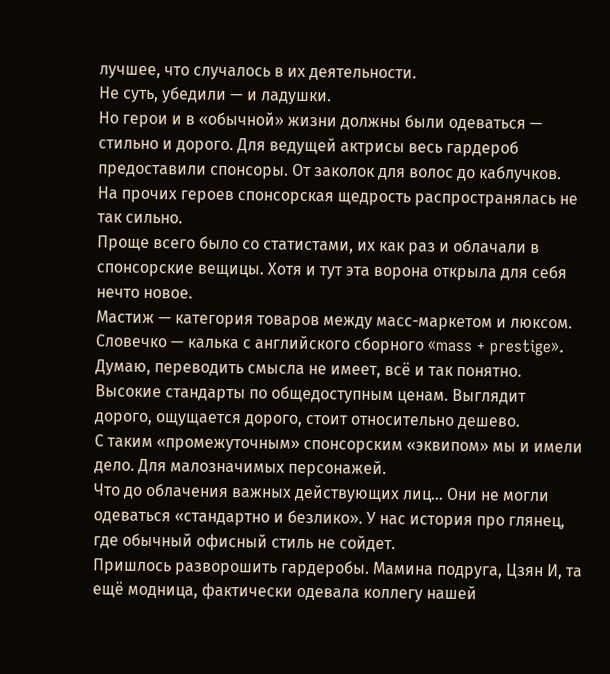лучшее, что случалось в их деятельности.
Не суть, убедили — и ладушки.
Но герои и в «обычной» жизни должны были одеваться — стильно и дорого. Для ведущей актрисы весь гардероб предоставили спонсоры. От заколок для волос до каблучков.
На прочих героев спонсорская щедрость распространялась не так сильно.
Проще всего было со статистами, их как раз и облачали в спонсорские вещицы. Хотя и тут эта ворона открыла для себя нечто новое.
Мастиж — категория товаров между масс-маркетом и люксом. Словечко — калька с английского сборного «mass + prestige». Думаю, переводить смысла не имеет, всё и так понятно.
Высокие стандарты по общедоступным ценам. Выглядит дорого, ощущается дорого, стоит относительно дешево.
С таким «промежуточным» спонсорским «эквипом» мы и имели дело. Для малозначимых персонажей.
Что до облачения важных действующих лиц… Они не могли одеваться «стандартно и безлико». У нас история про глянец, где обычный офисный стиль не сойдет.
Пришлось разворошить гардеробы. Мамина подруга, Цзян И, та ещё модница, фактически одевала коллегу нашей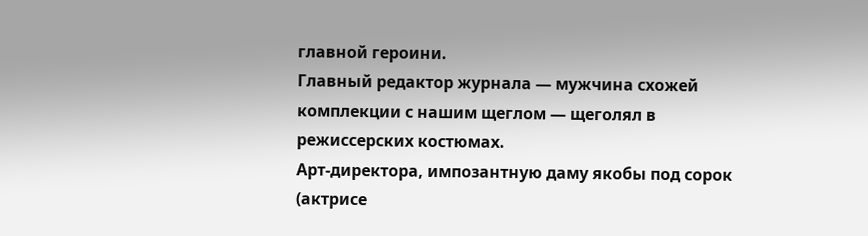главной героини.
Главный редактор журнала — мужчина схожей комплекции с нашим щеглом — щеголял в режиссерских костюмах.
Арт-директора, импозантную даму якобы под сорок (актрисе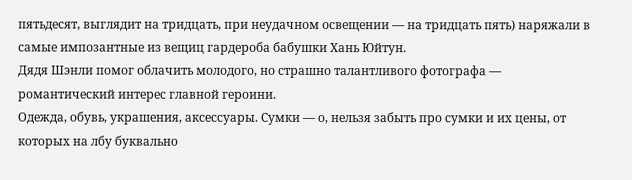пятьдесят, выглядит на тридцать, при неудачном освещении — на тридцать пять) наряжали в самые импозантные из вещиц гардероба бабушки Хань Юйтун.
Дядя Шэнли помог облачить молодого, но страшно талантливого фотографа — романтический интерес главной героини.
Одежда, обувь, украшения, аксессуары. Сумки — о, нельзя забыть про сумки и их цены, от которых на лбу буквально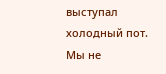выступал холодный пот.
Мы не